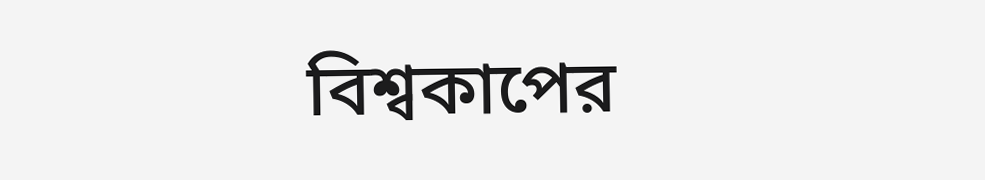বিশ্বকাপের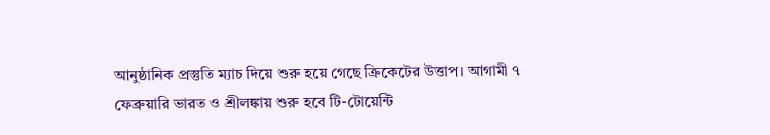আনুষ্ঠানিক প্রস্তুতি ম্যাচ দিয়ে শুরু হয়ে গেছে ক্রিকেটের উত্তাপ। আগামী ৭ ফেব্রুয়ারি ভারত ও শ্রীলঙ্কায় শুরু হবে টি-টোয়েন্টি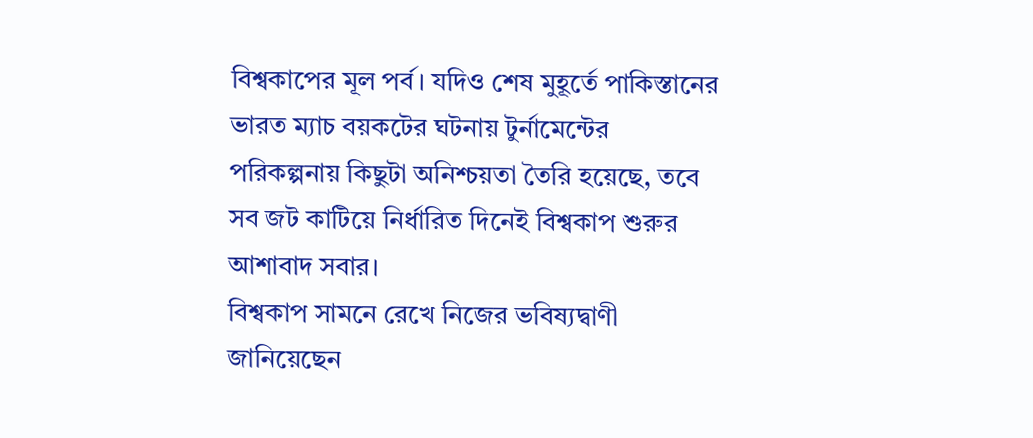বিশ্বকাপের মূল পর্ব। যদিও শেষ মুহূর্তে পাকিস্তানের ভারত ম্যাচ বয়কটের ঘটনায় টুর্নামেন্টের পরিকল্পনায় কিছুটা অনিশ্চয়তা তৈরি হয়েছে, তবে সব জট কাটিয়ে নির্ধারিত দিনেই বিশ্বকাপ শুরুর আশাবাদ সবার।
বিশ্বকাপ সামনে রেখে নিজের ভবিষ্যদ্বাণী জানিয়েছেন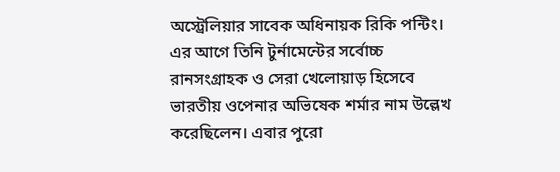অস্ট্রেলিয়ার সাবেক অধিনায়ক রিকি পন্টিং। এর আগে তিনি টুর্নামেন্টের সর্বোচ্চ রানসংগ্রাহক ও সেরা খেলোয়াড় হিসেবে ভারতীয় ওপেনার অভিষেক শর্মার নাম উল্লেখ করেছিলেন। এবার পুরো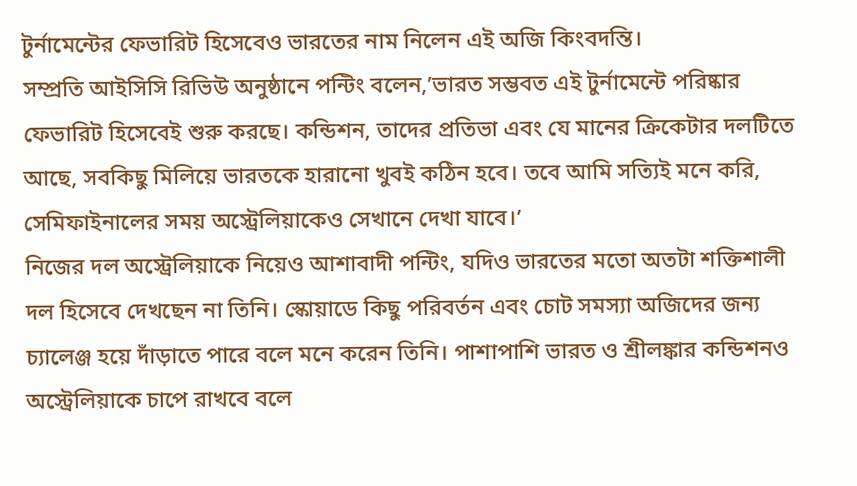টুর্নামেন্টের ফেভারিট হিসেবেও ভারতের নাম নিলেন এই অজি কিংবদন্তি।
সম্প্রতি আইসিসি রিভিউ অনুষ্ঠানে পন্টিং বলেন,’ভারত সম্ভবত এই টুর্নামেন্টে পরিষ্কার ফেভারিট হিসেবেই শুরু করছে। কন্ডিশন, তাদের প্রতিভা এবং যে মানের ক্রিকেটার দলটিতে আছে, সবকিছু মিলিয়ে ভারতকে হারানো খুবই কঠিন হবে। তবে আমি সত্যিই মনে করি, সেমিফাইনালের সময় অস্ট্রেলিয়াকেও সেখানে দেখা যাবে।’
নিজের দল অস্ট্রেলিয়াকে নিয়েও আশাবাদী পন্টিং, যদিও ভারতের মতো অতটা শক্তিশালী দল হিসেবে দেখছেন না তিনি। স্কোয়াডে কিছু পরিবর্তন এবং চোট সমস্যা অজিদের জন্য চ্যালেঞ্জ হয়ে দাঁড়াতে পারে বলে মনে করেন তিনি। পাশাপাশি ভারত ও শ্রীলঙ্কার কন্ডিশনও অস্ট্রেলিয়াকে চাপে রাখবে বলে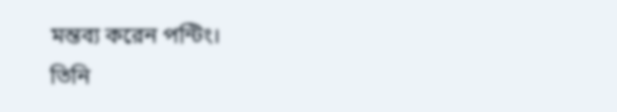মন্তব্য করেন পন্টিং।
তিনি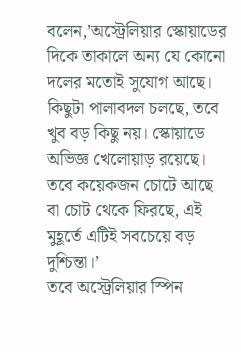বলেন,’অস্ট্রেলিয়ার স্কোয়াডের দিকে তাকালে অন্য যে কোনো দলের মতোই সুযোগ আছে। কিছুটা পালাবদল চলছে, তবে খুব বড় কিছু নয়। স্কোয়াডে অভিজ্ঞ খেলোয়াড় রয়েছে। তবে কয়েকজন চোটে আছে বা চোট থেকে ফিরছে, এই মুহূর্তে এটিই সবচেয়ে বড় দুশ্চিন্তা।’
তবে অস্ট্রেলিয়ার স্পিন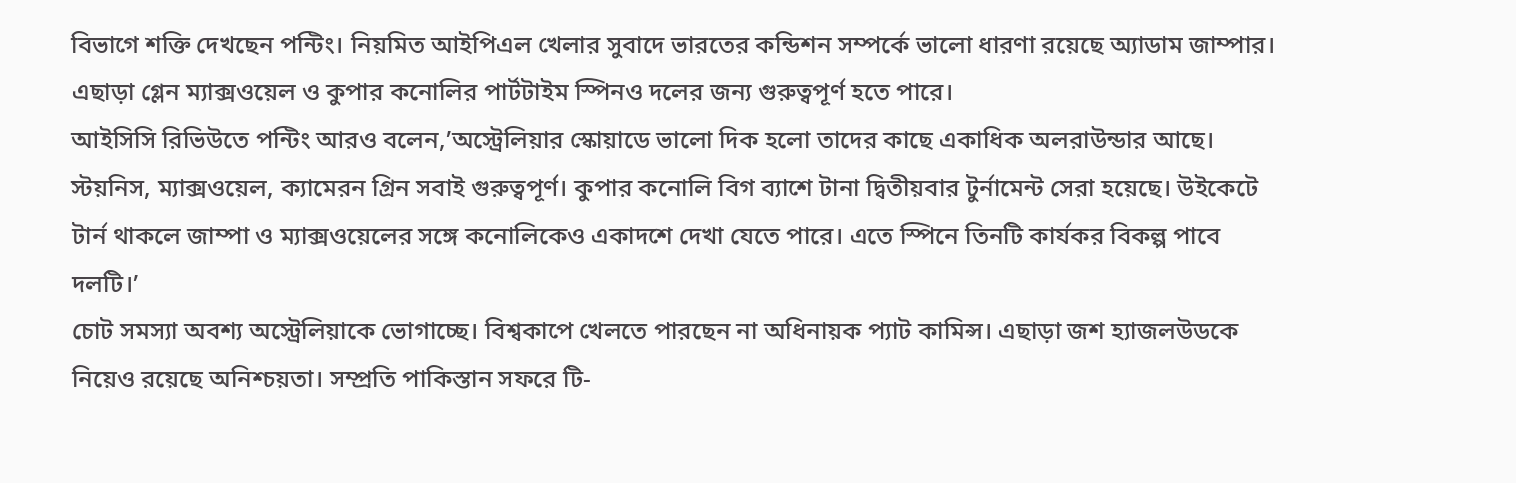বিভাগে শক্তি দেখছেন পন্টিং। নিয়মিত আইপিএল খেলার সুবাদে ভারতের কন্ডিশন সম্পর্কে ভালো ধারণা রয়েছে অ্যাডাম জাম্পার। এছাড়া গ্লেন ম্যাক্সওয়েল ও কুপার কনোলির পার্টটাইম স্পিনও দলের জন্য গুরুত্বপূর্ণ হতে পারে।
আইসিসি রিভিউতে পন্টিং আরও বলেন,’অস্ট্রেলিয়ার স্কোয়াডে ভালো দিক হলো তাদের কাছে একাধিক অলরাউন্ডার আছে। স্টয়নিস, ম্যাক্সওয়েল, ক্যামেরন গ্রিন সবাই গুরুত্বপূর্ণ। কুপার কনোলি বিগ ব্যাশে টানা দ্বিতীয়বার টুর্নামেন্ট সেরা হয়েছে। উইকেটে টার্ন থাকলে জাম্পা ও ম্যাক্সওয়েলের সঙ্গে কনোলিকেও একাদশে দেখা যেতে পারে। এতে স্পিনে তিনটি কার্যকর বিকল্প পাবে দলটি।’
চোট সমস্যা অবশ্য অস্ট্রেলিয়াকে ভোগাচ্ছে। বিশ্বকাপে খেলতে পারছেন না অধিনায়ক প্যাট কামিন্স। এছাড়া জশ হ্যাজলউডকে নিয়েও রয়েছে অনিশ্চয়তা। সম্প্রতি পাকিস্তান সফরে টি-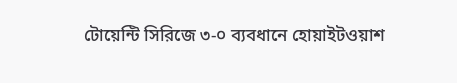টোয়েন্টি সিরিজে ৩-০ ব্যবধানে হোয়াইটওয়াশ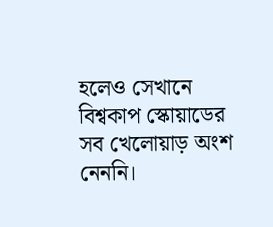হলেও সেখানে বিশ্বকাপ স্কোয়াডের সব খেলোয়াড় অংশ নেননি।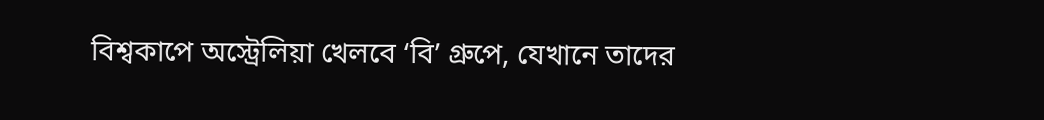বিশ্বকাপে অস্ট্রেলিয়া খেলবে ‘বি’ গ্রুপে, যেখানে তাদের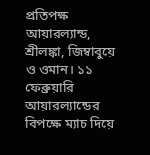প্রতিপক্ষ আয়ারল্যান্ড, শ্রীলঙ্কা, জিম্বাবুয়ে ও ওমান। ১১ ফেব্রুয়ারি আয়ারল্যান্ডের বিপক্ষে ম্যাচ দিয়ে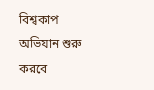বিশ্বকাপ অভিযান শুরু করবে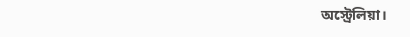অস্ট্রেলিয়া।